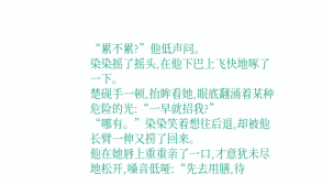“累不累?”他低声问。
染染摇了摇头,在他下巴上飞快地啄了一下。
楚砚手一顿,抬眸看她,眼底翻涌着某种危险的光:“一早就招我?”
“哪有。”染染笑着想往后退,却被他长臂一伸又捞了回来。
他在她唇上重重亲了一口,才意犹未尽地松开,嗓音低哑:“先去用膳,待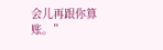会儿再跟你算账。”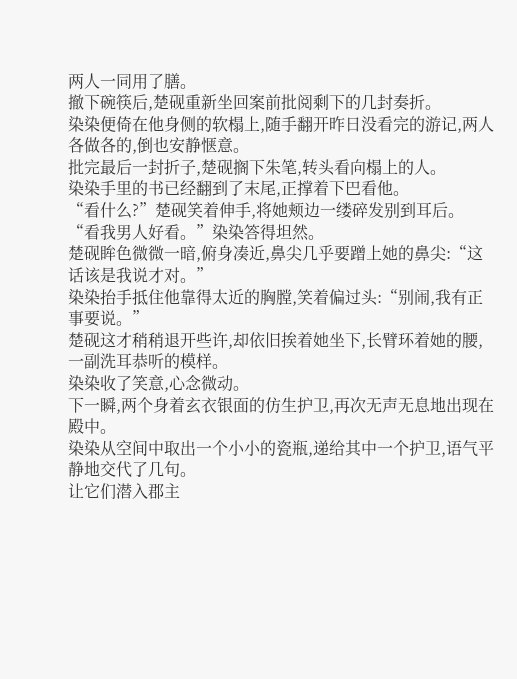两人一同用了膳。
撤下碗筷后,楚砚重新坐回案前批阅剩下的几封奏折。
染染便倚在他身侧的软榻上,随手翻开昨日没看完的游记,两人各做各的,倒也安静惬意。
批完最后一封折子,楚砚搁下朱笔,转头看向榻上的人。
染染手里的书已经翻到了末尾,正撑着下巴看他。
“看什么?”楚砚笑着伸手,将她颊边一缕碎发别到耳后。
“看我男人好看。”染染答得坦然。
楚砚眸色微微一暗,俯身凑近,鼻尖几乎要蹭上她的鼻尖:“这话该是我说才对。”
染染抬手抵住他靠得太近的胸膛,笑着偏过头:“别闹,我有正事要说。”
楚砚这才稍稍退开些许,却依旧挨着她坐下,长臂环着她的腰,一副洗耳恭听的模样。
染染收了笑意,心念微动。
下一瞬,两个身着玄衣银面的仿生护卫,再次无声无息地出现在殿中。
染染从空间中取出一个小小的瓷瓶,递给其中一个护卫,语气平静地交代了几句。
让它们潜入郡主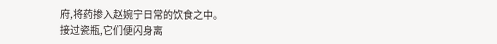府,将药掺入赵婉宁日常的饮食之中。
接过瓷瓶,它们便闪身离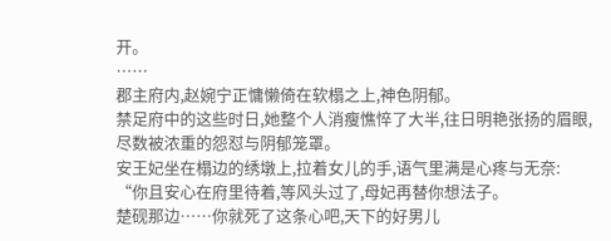开。
……
郡主府内,赵婉宁正慵懒倚在软榻之上,神色阴郁。
禁足府中的这些时日,她整个人消瘦憔悴了大半,往日明艳张扬的眉眼,尽数被浓重的怨怼与阴郁笼罩。
安王妃坐在榻边的绣墩上,拉着女儿的手,语气里满是心疼与无奈:
“你且安心在府里待着,等风头过了,母妃再替你想法子。
楚砚那边……你就死了这条心吧,天下的好男儿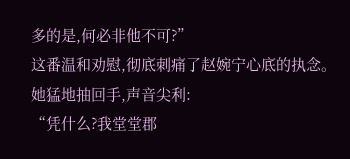多的是,何必非他不可?”
这番温和劝慰,彻底刺痛了赵婉宁心底的执念。
她猛地抽回手,声音尖利:
“凭什么?我堂堂郡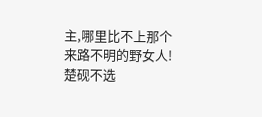主,哪里比不上那个来路不明的野女人!楚砚不选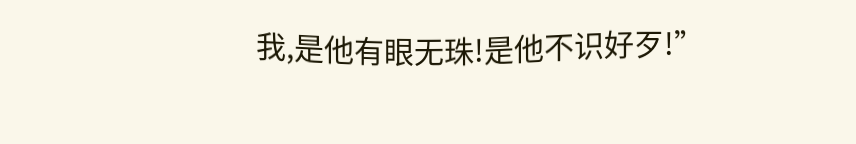我,是他有眼无珠!是他不识好歹!”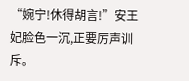“婉宁!休得胡言!”安王妃脸色一沉,正要厉声训斥。